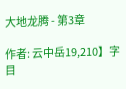大地龙腾 - 第3章

作者: 云中岳19,210】字 目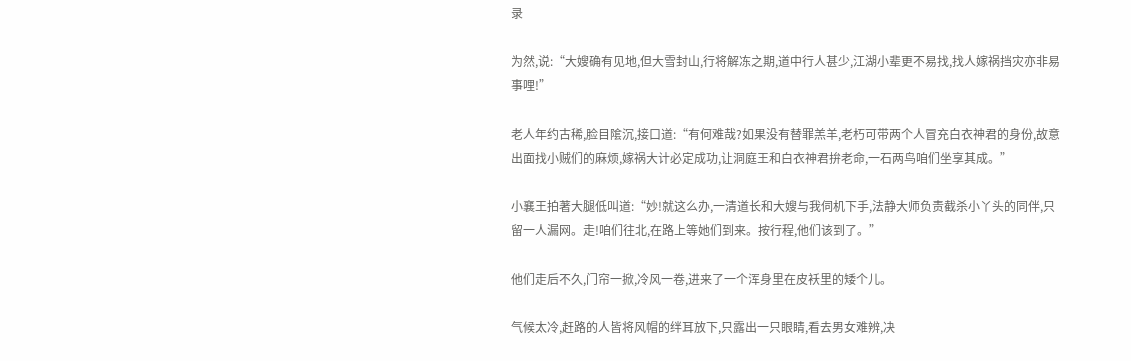录

为然,说:“大嫂确有见地,但大雪封山,行将解冻之期,道中行人甚少,江湖小辈更不易找,找人嫁祸挡灾亦非易事哩!”

老人年约古稀,脸目隂沉,接口道:“有何难哉?如果没有替罪羔羊,老朽可带两个人冒充白衣神君的身份,故意出面找小贼们的麻烦,嫁祸大计必定成功,让洞庭王和白衣神君拚老命,一石两鸟咱们坐享其成。”

小襄王拍著大腿低叫道:“妙!就这么办,一清道长和大嫂与我伺机下手,法静大师负责截杀小丫头的同伴,只留一人漏网。走!咱们往北,在路上等她们到来。按行程,他们该到了。”

他们走后不久,门帘一掀,冷风一卷,进来了一个浑身里在皮袄里的矮个儿。

气候太冷,赶路的人皆将风帽的绊耳放下,只露出一只眼睛,看去男女难辨,决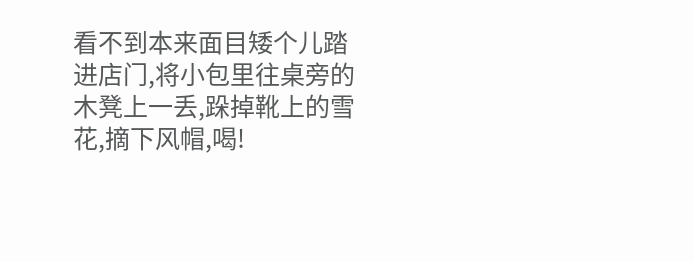看不到本来面目矮个儿踏进店门,将小包里往桌旁的木凳上一丢,跺掉靴上的雪花,摘下风帽,喝!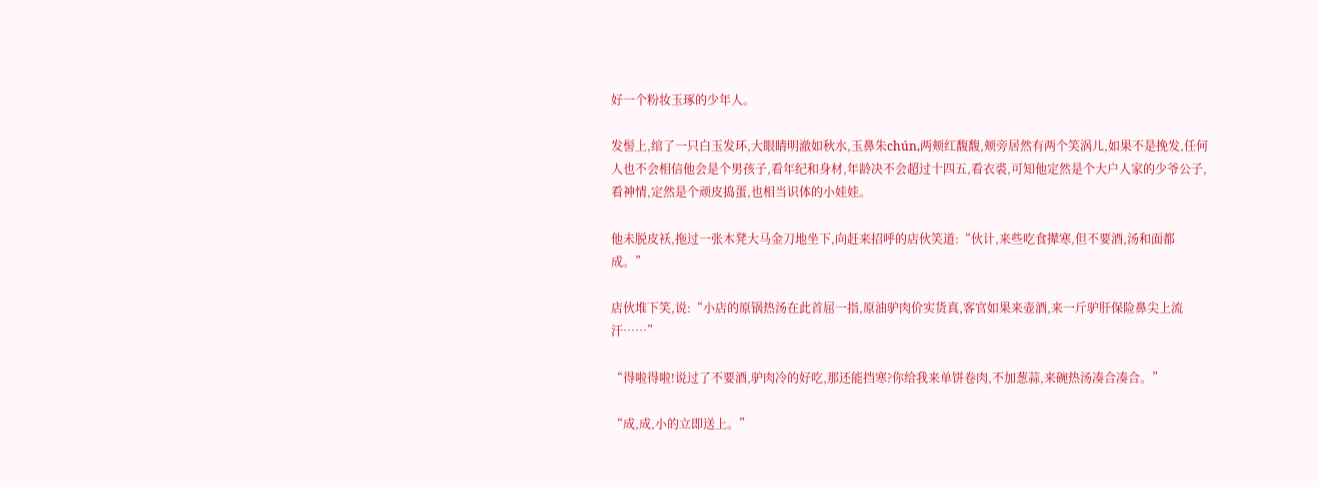好一个粉妆玉琢的少年人。

发髻上,绾了一只白玉发环,大眼睛明澈如秋水,玉鼻朱chún,两颊红馥馥,颊旁居然有两个笑涡儿,如果不是挽发,任何人也不会相信他会是个男孩子,看年纪和身材,年龄决不会超过十四五,看衣裘,可知他定然是个大户人家的少爷公子,看神情,定然是个顽皮捣蛋,也相当识体的小娃娃。

他未脱皮袄,拖过一张木凳大马金刀地坐下,向赶来招呼的店伙笑道:“伙计,来些吃食撵寒,但不要酒,汤和面都成。”

店伙堆下笑,说:“小店的原锅热汤在此首屈一指,原油驴肉价实货真,客官如果来壶酒,来一斤驴肝保险鼻尖上流汗……”

“得啦得啦!说过了不要酒,驴肉冷的好吃,那还能挡寒?你给我来单饼卷肉,不加葱蒜,来碗热汤凑合凑合。”

“成,成,小的立即送上。”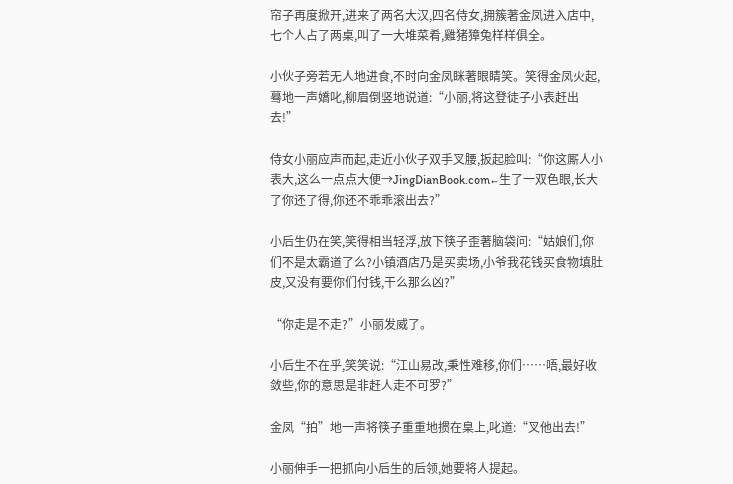帘子再度掀开,进来了两名大汉,四名侍女,拥簇著金凤进入店中,七个人占了两桌,叫了一大堆菜肴,雞猪獐兔样样俱全。

小伙子旁若无人地进食,不时向金凤眯著眼睛笑。笑得金凤火起,蓦地一声嬌叱,柳眉倒竖地说道:“小丽,将这登徒子小表赶出去!”

侍女小丽应声而起,走近小伙子双手叉腰,扳起脸叫:“你这厮人小表大,这么一点点大便→JingDianBook.com←生了一双色眼,长大了你还了得,你还不乖乖滚出去?”

小后生仍在笑,笑得相当轻浮,放下筷子歪著脑袋问:“姑娘们,你们不是太霸道了么?小镇酒店乃是买卖场,小爷我花钱买食物填肚皮,又没有要你们付钱,干么那么凶?”

“你走是不走?”小丽发威了。

小后生不在乎,笑笑说:“江山易改,秉性难移,你们……唔,最好收敛些,你的意思是非赶人走不可罗?”

金凤“拍”地一声将筷子重重地掼在臬上,叱道:“叉他出去!”

小丽伸手一把抓向小后生的后领,她要将人提起。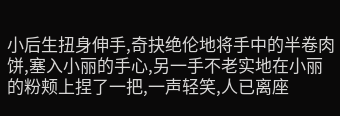小后生扭身伸手,奇抉绝伦地将手中的半卷肉饼,塞入小丽的手心,另一手不老实地在小丽的粉颊上捏了一把,一声轻笑,人已离座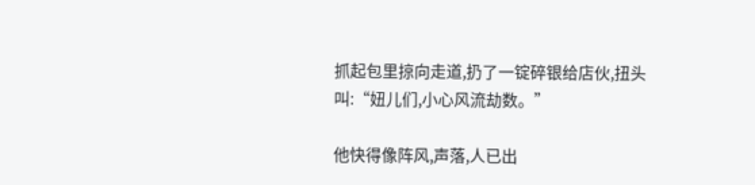抓起包里掠向走道,扔了一锭碎银给店伙,扭头叫:“妞儿们,小心风流劫数。”

他快得像阵风,声落,人已出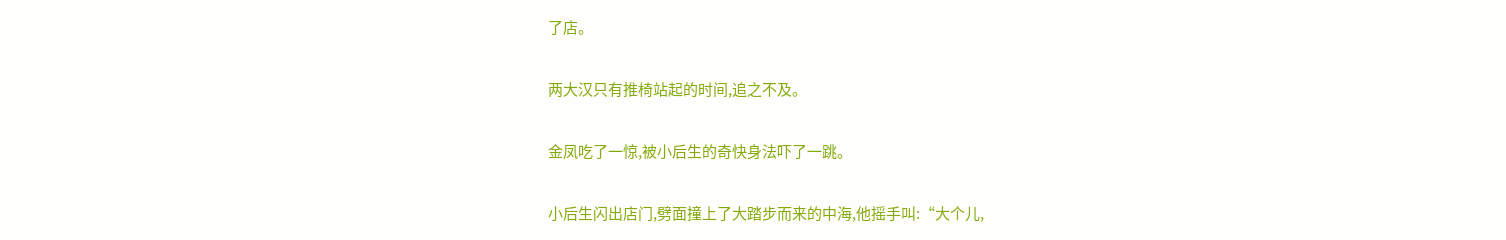了店。

两大汉只有推椅站起的时间,追之不及。

金凤吃了一惊,被小后生的奇快身法吓了一跳。

小后生闪出店门,劈面撞上了大踏步而来的中海,他摇手叫:“大个儿,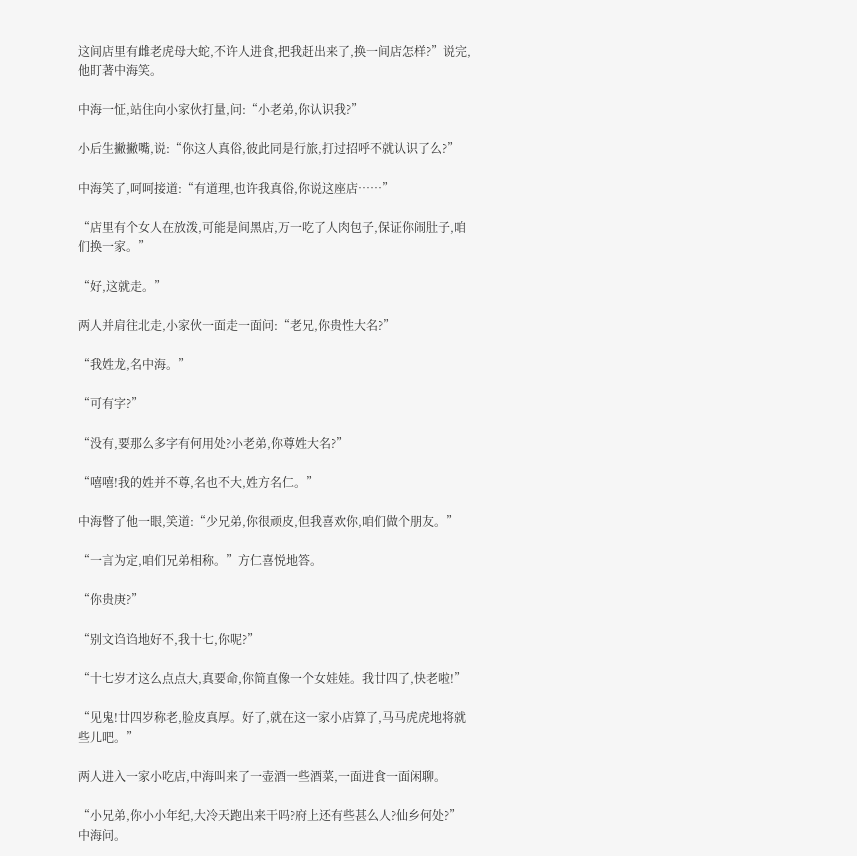这间店里有雌老虎母大蛇,不许人进食,把我赶出来了,换一间店怎样?”说完,他盯著中海笑。

中海一怔,站住向小家伙打量,问:“小老弟,你认识我?”

小后生撇撇嘴,说:“你这人真俗,彼此同是行旅,打过招呼不就认识了么?”

中海笑了,呵呵接道:“有道理,也许我真俗,你说这座店……”

“店里有个女人在放泼,可能是间黑店,万一吃了人肉包子,保证你闹肚子,咱们换一家。”

“好,这就走。”

两人并肩往北走,小家伙一面走一面问:“老兄,你贵性大名?”

“我姓龙,名中海。”

“可有字?”

“没有,要那么多字有何用处?小老弟,你尊姓大名?”

“嘻嘻!我的姓并不尊,名也不大,姓方名仁。”

中海瞥了他一眼,笑道:“少兄弟,你很顽皮,但我喜欢你,咱们做个朋友。”

“一言为定,咱们兄弟相称。”方仁喜悦地答。

“你贵庚?”

“别文诌诌地好不,我十七,你呢?”

“十七岁才这么点点大,真要命,你简直像一个女娃娃。我廿四了,快老啦!”

“见鬼!廿四岁称老,脸皮真厚。好了,就在这一家小店算了,马马虎虎地将就些儿吧。”

两人进入一家小吃店,中海叫来了一壶酒一些酒菜,一面进食一面闲聊。

“小兄弟,你小小年纪,大冷天跑出来干吗?府上还有些甚么人?仙乡何处?”中海问。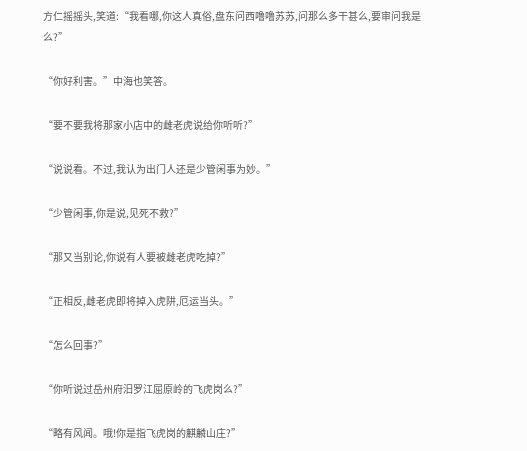方仁摇摇头,笑道:“我看哪,你这人真俗,盘东问西噜噜苏苏,问那么多干甚么,要审问我是么?”

“你好利害。”中海也笑答。

“要不要我将那家小店中的雌老虎说给你听听?”

“说说看。不过,我认为出门人还是少管闲事为妙。”

“少管闲事,你是说,见死不救?”

“那又当别论,你说有人要被雌老虎吃掉?”

“正相反,雌老虎即将掉入虎阱,厄运当头。”

“怎么回事?”

“你听说过岳州府汨罗江屈原岭的飞虎岗么?”

“略有风闻。哦!你是指飞虎岗的麒麟山庄?”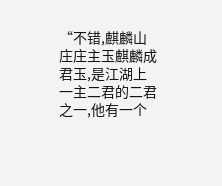“不错,麒麟山庄庄主玉麒麟成君玉,是江湖上一主二君的二君之一,他有一个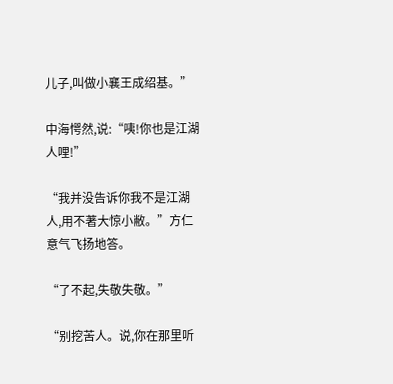儿子,叫做小襄王成绍基。”

中海愕然,说:“咦!你也是江湖人哩!”

“我并没告诉你我不是江湖人,用不著大惊小敝。”方仁意气飞扬地答。

“了不起,失敬失敬。”

“别挖苦人。说,你在那里听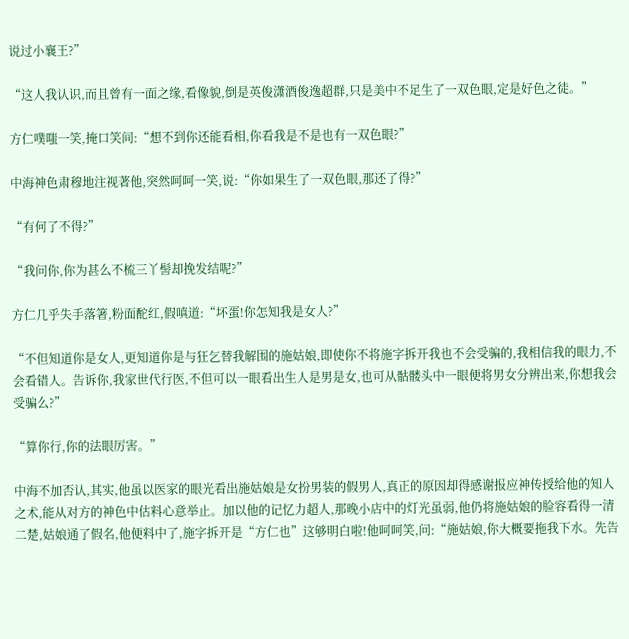说过小襄王?”

“这人我认识,而且曾有一面之缘,看像貌,倒是英俊潇酒俊逸超群,只是美中不足生了一双色眼,定是好色之徒。”

方仁噗嗤一笑,掩口笑间:“想不到你还能看相,你看我是不是也有一双色眼?”

中海神色肃穆地注视著他,突然呵呵一笑,说:“你如果生了一双色眼,那还了得?”

“有何了不得?”

“我问你,你为甚么不梳三丫髻却挽发结呢?”

方仁几乎失手落箸,粉面酡红,假嗔道:“坏蛋!你怎知我是女人?”

“不但知道你是女人,更知道你是与狂乞替我解围的施姑娘,即使你不将施字拆开我也不会受骗的,我相信我的眼力,不会看错人。告诉你,我家世代行医,不但可以一眼看出生人是男是女,也可从骷髅头中一眼便将男女分辨出来,你想我会受骗么?”

“算你行,你的法眼厉害。”

中海不加否认,其实,他虽以医家的眼光看出施姑娘是女扮男装的假男人,真正的原因却得感谢报应神传授给他的知人之术,能从对方的神色中估料心意举止。加以他的记忆力超人,那晚小店中的灯光虽弱,他仍将施姑娘的脸容看得一清二楚,姑娘通了假名,他便料中了,施字拆开是“方仁也”这够明白啦!他呵呵笑,问:“施姑娘,你大概要拖我下水。先告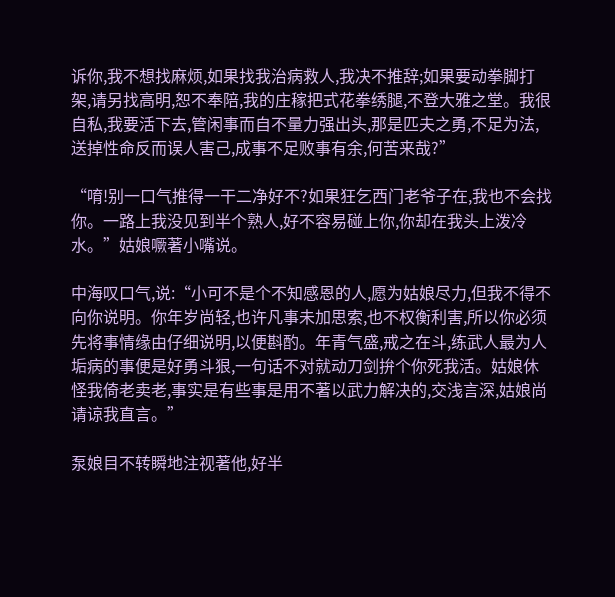诉你,我不想找麻烦,如果找我治病救人,我决不推辞;如果要动拳脚打架,请另找高明,恕不奉陪,我的庄稼把式花拳绣腿,不登大雅之堂。我很自私,我要活下去,管闲事而自不量力强出头,那是匹夫之勇,不足为法,送掉性命反而误人害己,成事不足败事有余,何苦来哉?”

“唷!别一口气推得一干二净好不?如果狂乞西门老爷子在,我也不会找你。一路上我没见到半个熟人,好不容易碰上你,你却在我头上泼冷水。”姑娘噘著小嘴说。

中海叹口气,说:“小可不是个不知感恩的人,愿为姑娘尽力,但我不得不向你说明。你年岁尚轻,也许凡事未加思索,也不权衡利害,所以你必须先将事情缘由仔细说明,以便斟酌。年青气盛,戒之在斗,练武人最为人垢病的事便是好勇斗狠,一句话不对就动刀剑拚个你死我活。姑娘休怪我倚老卖老,事实是有些事是用不著以武力解决的,交浅言深,姑娘尚请谅我直言。”

泵娘目不转瞬地注视著他,好半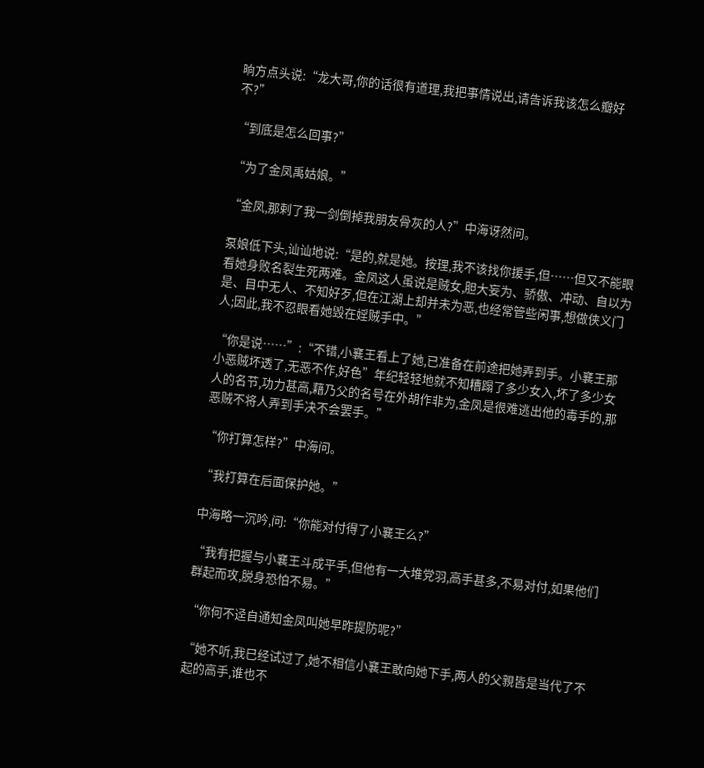晌方点头说:“龙大哥,你的话很有道理,我把事情说出,请告诉我该怎么瓣好不?”

“到底是怎么回事?”

“为了金凤禹姑娘。”

“金凤,那剌了我一剑倒掉我朋友骨灰的人?”中海讶然问。

泵娘低下头,讪讪地说:“是的,就是她。按理,我不该找你援手,但……但又不能眼看她身败名裂生死两难。金凤这人虽说是贼女,胆大妄为、骄傲、冲动、自以为是、目中无人、不知好歹,但在江湖上却并未为恶,也经常管些闲事,想做侠义门人;因此,我不忍眼看她毁在婬贼手中。”

“你是说……”:“不错,小襄王看上了她,已准备在前途把她弄到手。小襄王那小恶贼坏透了,无恶不作,好色”年纪轻轻地就不知糟蹋了多少女入,坏了多少女人的名节,功力甚高,藉乃父的名号在外胡作非为,金凤是很难逃出他的毒手的,那恶贼不将人弄到手决不会罢手。”

“你打算怎样?”中海问。

“我打算在后面保护她。”

中海略一沉吟,问:“你能对付得了小襄王么?”

“我有把握与小襄王斗成平手,但他有一大堆党羽,高手甚多,不易对付,如果他们群起而攻,脱身恐怕不易。”

“你何不迳自通知金凤叫她早昨提防呢?”

“她不听,我巳经试过了,她不相信小襄王敢向她下手,两人的父親皆是当代了不起的高手,谁也不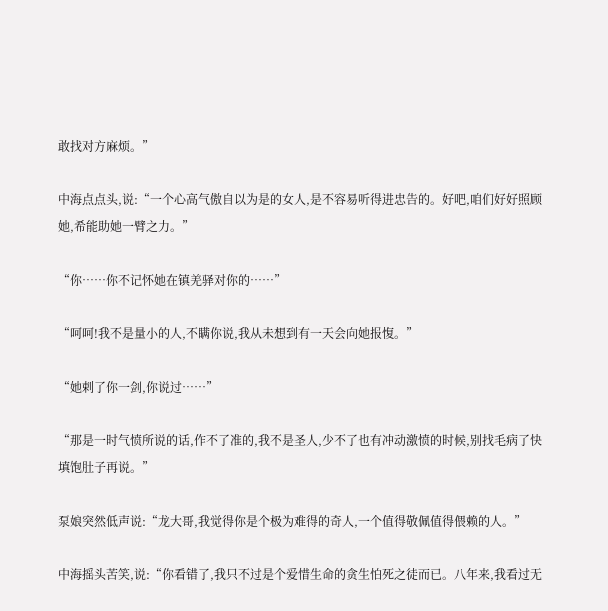敢找对方麻烦。”

中海点点头,说:“一个心高气傲自以为是的女人,是不容易听得进忠告的。好吧,咱们好好照顾她,希能助她一臂之力。”

“你……你不记怀她在镇羌驿对你的……”

“呵呵!我不是量小的人,不瞒你说,我从未想到有一天会向她报愎。”

“她剌了你一剑,你说过……”

“那是一时气愤所说的话,作不了准的,我不是圣人,少不了也有冲动激愤的时候,别找毛病了快填饱肚子再说。”

泵娘突然低声说:“龙大哥,我觉得你是个极为难得的奇人,一个值得敬佩值得偎赖的人。”

中海摇头苦笑,说:“你看错了,我只不过是个爱惜生命的贪生怕死之徒而已。八年来,我看过无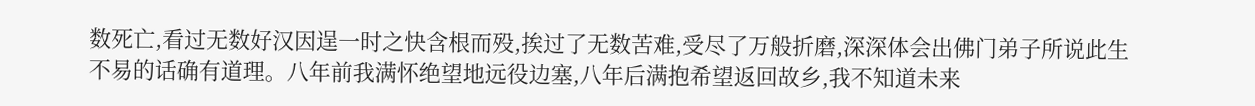数死亡,看过无数好汉因逞一时之快含根而殁,挨过了无数苦难,受尽了万般折磨,深深体会出佛门弟子所说此生不易的话确有道理。八年前我满怀绝望地远役边塞,八年后满抱希望返回故乡,我不知道未来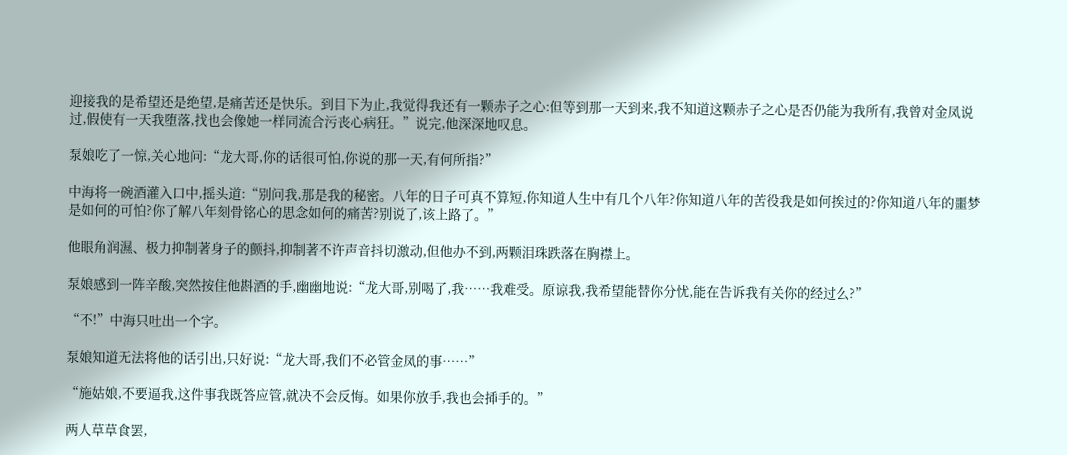迎接我的是希望还是绝望,是痛苦还是快乐。到目下为止,我觉得我还有一颗赤子之心:但等到那一天到来,我不知道这颗赤子之心是否仍能为我所有,我曾对金凤说过,假使有一天我堕落,找也会像她一样同流合污丧心病狂。”说完,他深深地叹息。

泵娘吃了一惊,关心地问:“龙大哥,你的话很可怕,你说的那一天,有何所指?”

中海将一碗酒灌入口中,摇头道:“别问我,那是我的秘密。八年的日子可真不算短,你知道人生中有几个八年?你知道八年的苦役我是如何挨过的?你知道八年的噩梦是如何的可怕?你了解八年刻骨铭心的思念如何的痛苦?别说了,该上路了。”

他眼角润濕、极力抑制著身子的颤抖,抑制著不许声音抖切激动,但他办不到,两颗泪珠跌落在胸襟上。

泵娘感到一阵辛酸,突然按住他斟酒的手,幽幽地说:“龙大哥,别喝了,我……我难受。原谅我,我希望能替你分忧,能在告诉我有关你的经过么?”

“不!”中海只吐出一个字。

泵娘知道无法将他的话引出,只好说:“龙大哥,我们不必管金凤的事……”

“施姑娘,不要逼我,这件事我既答应管,就决不会反悔。如果你放手,我也会揷手的。”

两人草草食罢,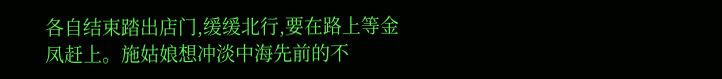各自结束踏出店门,缓缓北行,要在路上等金凤赶上。施姑娘想冲淡中海先前的不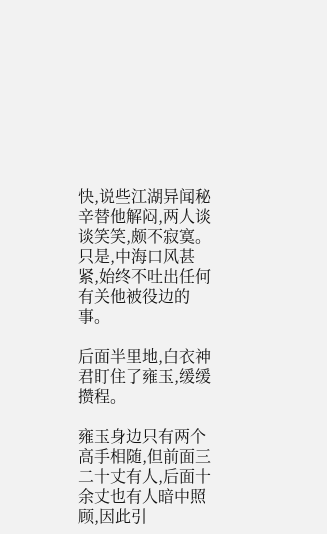快,说些江湖异闻秘辛替他解闷,两人谈谈笑笑,颇不寂寞。只是,中海口风甚紧,始终不吐出任何有关他被役边的事。

后面半里地,白衣神君盯住了雍玉,缓缓攒程。

雍玉身边只有两个高手相随,但前面三二十丈有人,后面十余丈也有人暗中照顾,因此引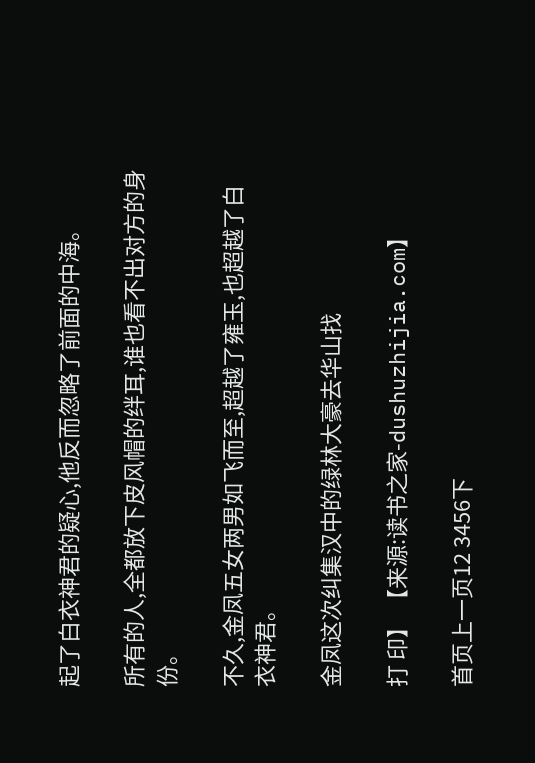起了白衣神君的疑心,他反而忽略了前面的中海。

所有的人,全都放下皮风帽的绊耳,谁也看不出对方的身份。

不久,金凤五女两男如飞而至,超越了雍玉,也超越了白衣神君。

金凤这次纠集汉中的绿林大豪去华山找

打 印】 【来源:读书之家-dushuzhijia.com】

首页上一页12 3456下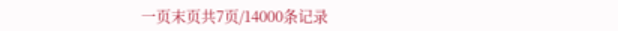一页末页共7页/14000条记录